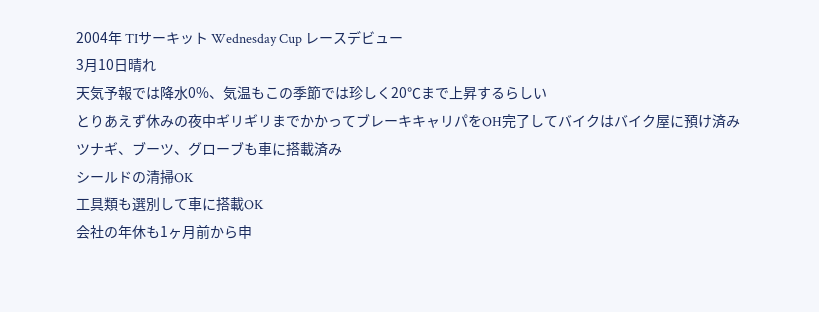2004年 TIサーキット Wednesday Cup レースデビュー
3月10日晴れ
天気予報では降水0%、気温もこの季節では珍しく20℃まで上昇するらしい
とりあえず休みの夜中ギリギリまでかかってブレーキキャリパをOH完了してバイクはバイク屋に預け済み
ツナギ、ブーツ、グローブも車に搭載済み
シールドの清掃OK
工具類も選別して車に搭載OK
会社の年休も1ヶ月前から申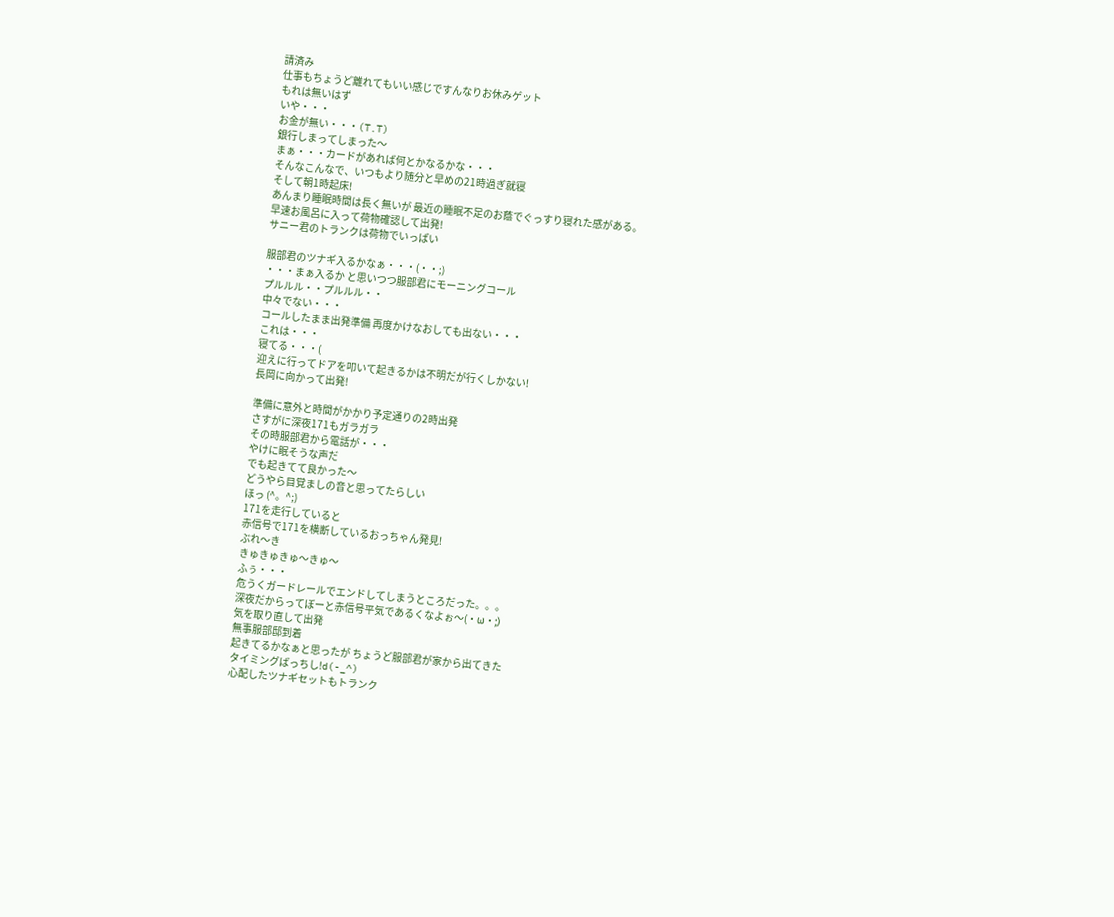請済み
仕事もちょうど離れてもいい感じですんなりお休みゲット
もれは無いはず
いや・・・
お金が無い・・・(T.T)
銀行しまってしまった〜
まぁ・・・カードがあれば何とかなるかな・・・
そんなこんなで、いつもより随分と早めの21時過ぎ就寝
そして朝1時起床!
あんまり睡眠時間は長く無いが 最近の睡眠不足のお蔭でぐっすり寝れた感がある。
早速お風呂に入って荷物確認して出発!
サニー君のトランクは荷物でいっぱい

服部君のツナギ入るかなぁ・・・(・・;)
・・・まぁ入るか と思いつつ服部君にモーニングコール
プルルル・・プルルル・・
中々でない・・・
コールしたまま出発準備 再度かけなおしても出ない・・・
これは・・・
寝てる・・・(
迎えに行ってドアを叩いて起きるかは不明だが行くしかない!
長岡に向かって出発!

準備に意外と時間がかかり予定通りの2時出発
さすがに深夜171もガラガラ
その時服部君から電話が・・・
やけに眠そうな声だ
でも起きてて良かった〜
どうやら目覚ましの音と思ってたらしい
ほっ (^。^;)
171を走行していると
赤信号で171を横断しているおっちゃん発見!
ぶれ〜き
きゅきゅきゅ〜きゅ〜
ふぅ・・・
危うくガードレールでエンドしてしまうところだった。。。
深夜だからってぼーと赤信号平気であるくなよぉ〜(・ω・;)
気を取り直して出発
無事服部邸到着
起きてるかなぁと思ったが ちょうど服部君が家から出てきた
タイミングばっちし!d(-_^)
心配したツナギセットもトランク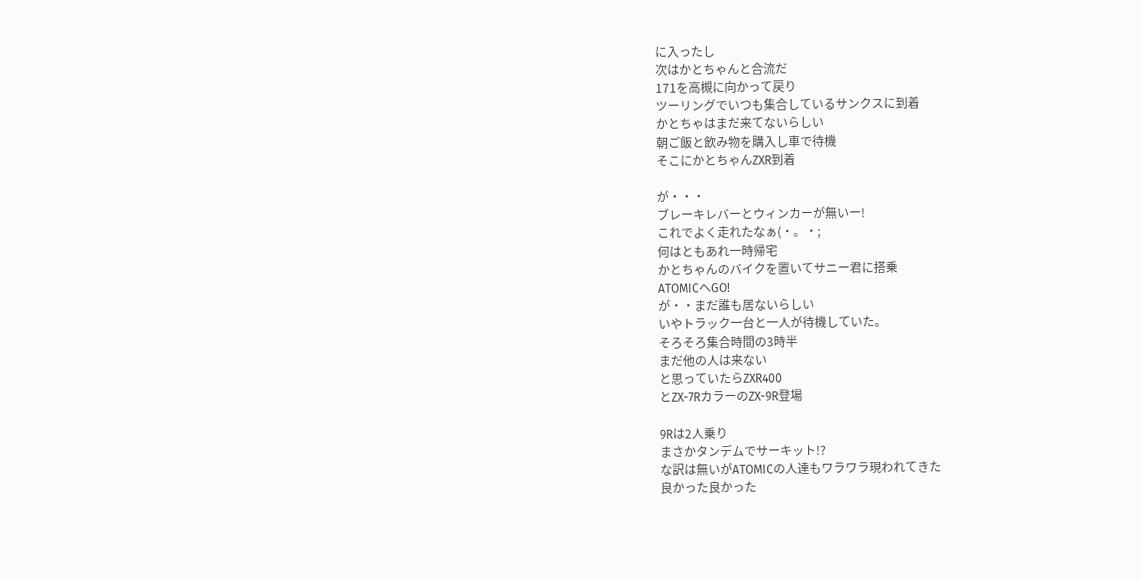に入ったし
次はかとちゃんと合流だ
171を高槻に向かって戻り
ツーリングでいつも集合しているサンクスに到着
かとちゃはまだ来てないらしい
朝ご飯と飲み物を購入し車で待機
そこにかとちゃんZXR到着

が・・・
ブレーキレバーとウィンカーが無いー!
これでよく走れたなぁ(・。・;
何はともあれ一時帰宅
かとちゃんのバイクを置いてサニー君に搭乗
ATOMICへGO!
が・・まだ誰も居ないらしい
いやトラック一台と一人が待機していた。
そろそろ集合時間の3時半
まだ他の人は来ない
と思っていたらZXR400
とZX-7RカラーのZX-9R登場

9Rは2人乗り
まさかタンデムでサーキット!?
な訳は無いがATOMICの人達もワラワラ現われてきた
良かった良かった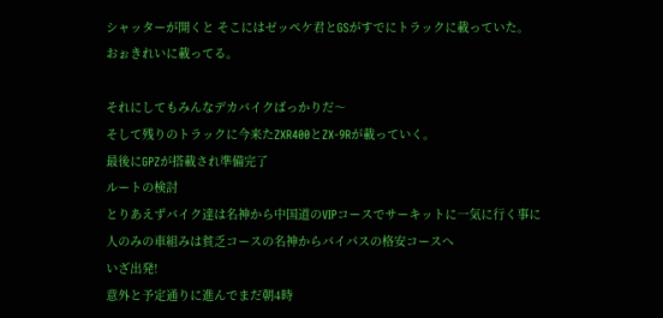シャッターが開くと そこにはゼッペケ君とGSがすでにトラックに載っていた。
おぉきれいに載ってる。

それにしてもみんなデカバイクばっかりだ〜
そして残りのトラックに今来たZXR400とZX-9Rが載っていく。
最後にGPZが搭載され準備完了
ルートの検討
とりあえずバイク達は名神から中国道のVIPコースでサーキットに一気に行く事に
人のみの車組みは貧乏コースの名神からバイパスの格安コースへ
いざ出発!
意外と予定通りに進んでまだ朝4時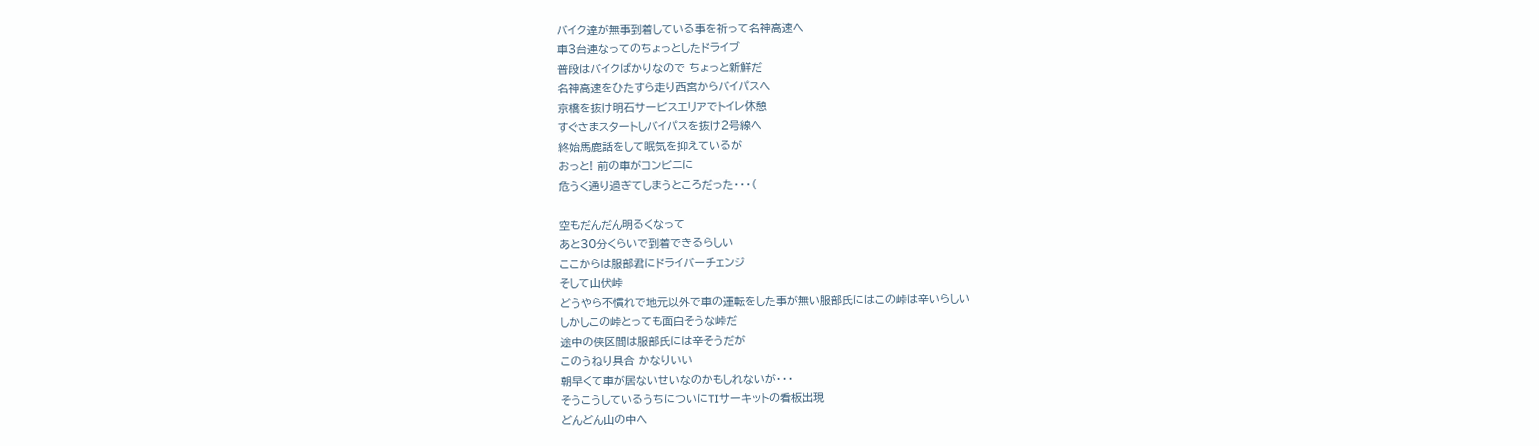バイク達が無事到着している事を祈って名神高速へ
車3台連なってのちょっとしたドライブ
普段はバイクばかりなので ちょっと新鮮だ
名神高速をひたすら走り西宮からバイパスへ
京橋を抜け明石サービスエリアでトイレ休憩
すぐさまスタートしバイパスを抜け2号線へ
終始馬鹿話をして眠気を抑えているが
おっと! 前の車がコンビニに
危うく通り過ぎてしまうところだった・・・(

空もだんだん明るくなって
あと30分くらいで到着できるらしい
ここからは服部君にドライバーチェンジ
そして山伏峠
どうやら不慣れで地元以外で車の運転をした事が無い服部氏にはこの峠は辛いらしい
しかしこの峠とっても面白そうな峠だ
途中の侠区間は服部氏には辛そうだが
このうねり具合 かなりいい
朝早くて車が居ないせいなのかもしれないが・・・
そうこうしているうちについにTIサーキットの看板出現
どんどん山の中へ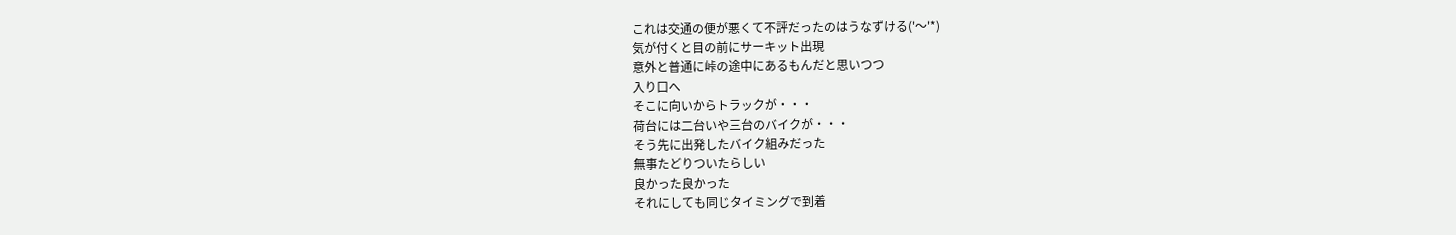これは交通の便が悪くて不評だったのはうなずける('〜'*)
気が付くと目の前にサーキット出現
意外と普通に峠の途中にあるもんだと思いつつ
入り口へ
そこに向いからトラックが・・・
荷台には二台いや三台のバイクが・・・
そう先に出発したバイク組みだった
無事たどりついたらしい
良かった良かった
それにしても同じタイミングで到着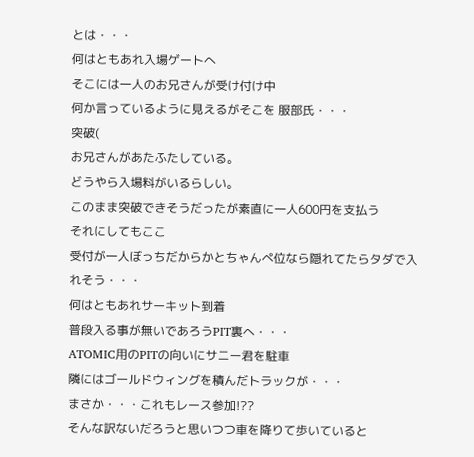とは・・・
何はともあれ入場ゲートへ
そこには一人のお兄さんが受け付け中
何か言っているように見えるがそこを 服部氏・・・
突破(
お兄さんがあたふたしている。
どうやら入場料がいるらしい。
このまま突破できそうだったが素直に一人600円を支払う
それにしてもここ
受付が一人ぼっちだからかとちゃんぺ位なら隠れてたらタダで入れそう・・・
何はともあれサーキット到着
普段入る事が無いであろうPIT裏へ・・・
ATOMIC用のPITの向いにサニー君を駐車
隣にはゴールドウィングを積んだトラックが・・・
まさか・・・これもレース参加!??
そんな訳ないだろうと思いつつ車を降りて歩いていると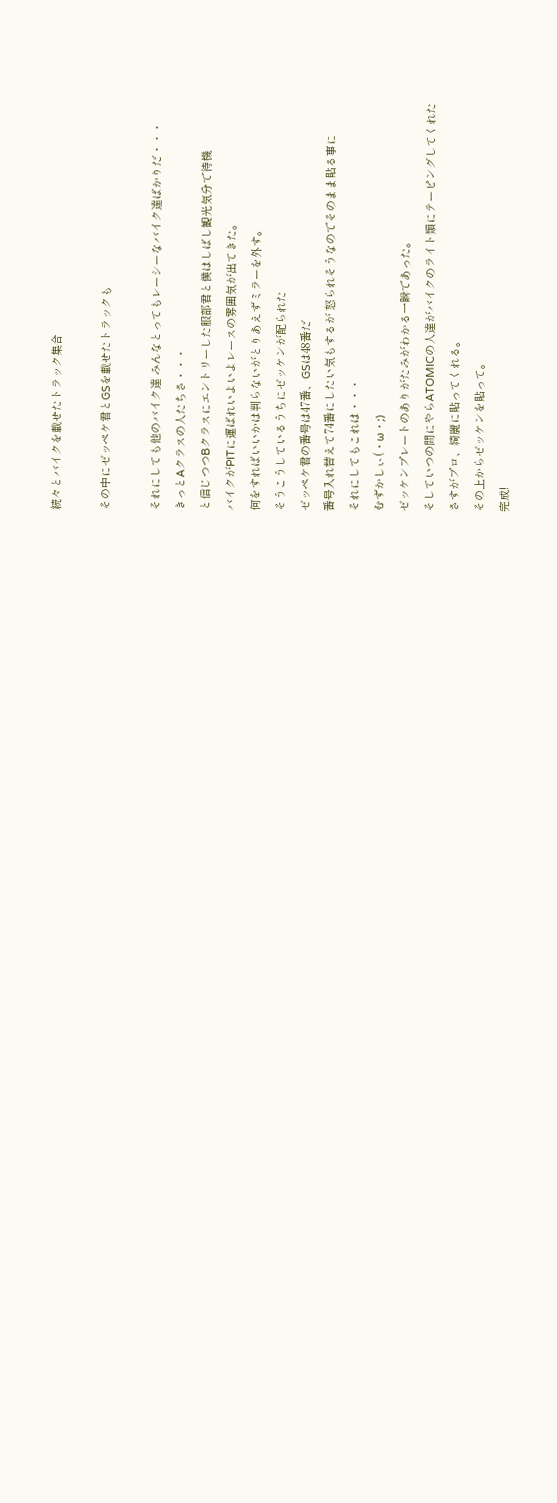続々とバイクを載せたトラック集合

その中にゼッペケ君とGSを載せたトラックも

それにしても他のバイク達 みんなとってもレーシーなバイク達ばかりだ・・・
きっとAクラスの人たちさ・・・
と信じつつBクラスにエントリーした服部君と僕はしばし観光気分で待機
バイクがPITに運ばれいよいよレースの雰囲気が出てきた。
何をすればいいかは判らないがとりあえずミラーを外す。
そうこうしているうちにゼッケンが配られた
ゼッペケ君の番号は47番、GSは48番だ
番号入れ替えて74番にしたい気もするが 怒られそうなのでそのまま貼る事に
それにしてもこれは・・・
むずかしぃ(・ω・;)
ゼッケンプレートのありがたみがわかる一瞬であった。
そしていつの間にやらATOMICの人達がバイクのライト類にテーピングしてくれた
さすがプロ、綺麗に貼ってくれる。
その上からゼッケンを貼って。
完成!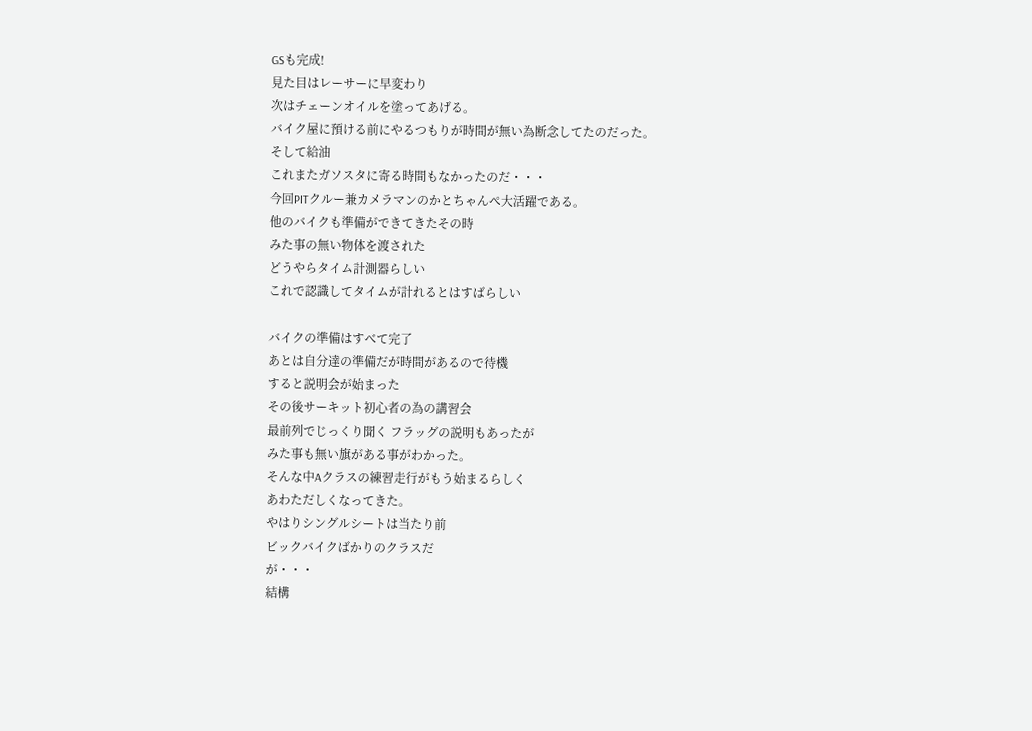GSも完成!
見た目はレーサーに早変わり
次はチェーンオイルを塗ってあげる。
バイク屋に預ける前にやるつもりが時間が無い為断念してたのだった。
そして給油
これまたガソスタに寄る時間もなかったのだ・・・
今回PITクルー兼カメラマンのかとちゃんぺ大活躍である。
他のバイクも準備ができてきたその時
みた事の無い物体を渡された
どうやらタイム計測器らしい
これで認識してタイムが計れるとはすばらしい

バイクの準備はすべて完了
あとは自分達の準備だが時間があるので待機
すると説明会が始まった
その後サーキット初心者の為の講習会
最前列でじっくり聞く フラッグの説明もあったが
みた事も無い旗がある事がわかった。
そんな中Aクラスの練習走行がもう始まるらしく
あわただしくなってきた。
やはりシングルシートは当たり前
ビックバイクばかりのクラスだ
が・・・
結構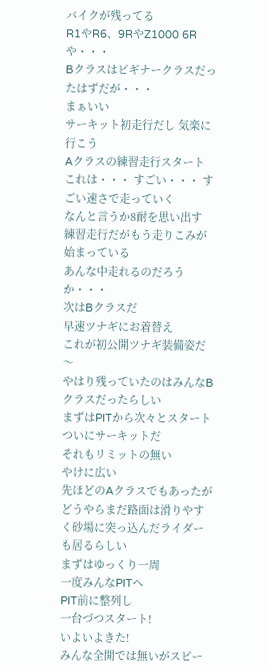バイクが残ってる
R1やR6、9RやZ1000 6Rや・・・
Bクラスはビギナークラスだったはずだが・・・
まぁいい
サーキット初走行だし 気楽に行こう
Aクラスの練習走行スタート
これは・・・ すごい・・・ すごい速さで走っていく
なんと言うか8耐を思い出す
練習走行だがもう走りこみが始まっている
あんな中走れるのだろうか・・・
次はBクラスだ
早速ツナギにお着替え
これが初公開ツナギ装備姿だ〜
やはり残っていたのはみんなBクラスだったらしい
まずはPITから次々とスタート
ついにサーキットだ
それもリミットの無い
やけに広い
先ほどのAクラスでもあったが
どうやらまだ路面は滑りやすく砂場に突っ込んだライダーも居るらしい
まずはゆっくり一周
一度みんなPITへ
PIT前に整列し
一台づつスタート!
いよいよきた!
みんな全開では無いがスピー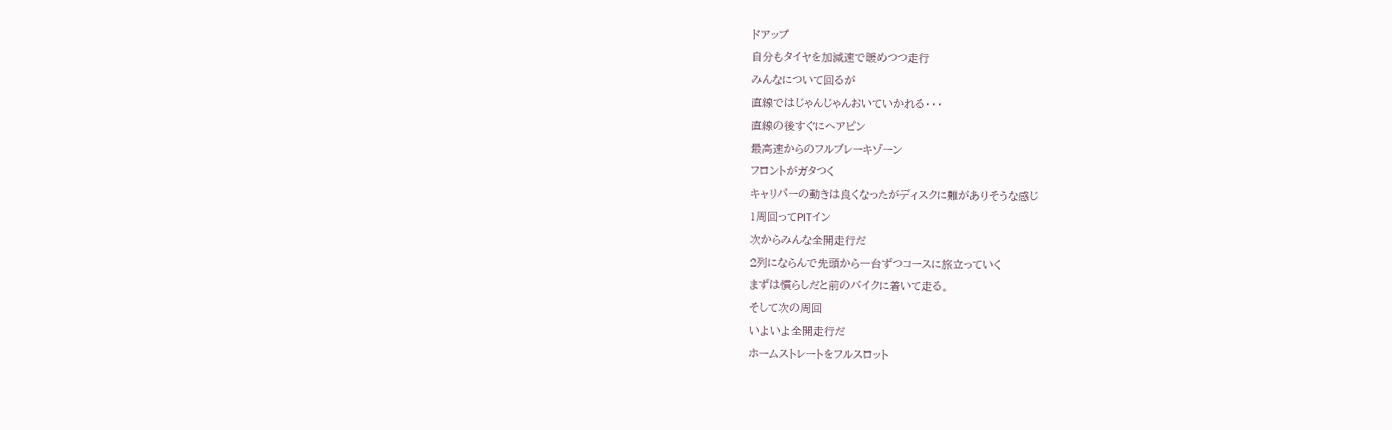ドアップ
自分もタイヤを加減速で暖めつつ走行
みんなについて回るが
直線ではじゃんじゃんおいていかれる・・・
直線の後すぐにヘアピン
最高速からのフルブレーキゾーン
フロントがガタつく
キャリパーの動きは良くなったがディスクに難がありそうな感じ
1周回ってPITイン
次からみんな全開走行だ
2列にならんで先頭から一台ずつコースに旅立っていく
まずは慣らしだと前のバイクに着いて走る。
そして次の周回
いよいよ全開走行だ
ホームストレートをフルスロット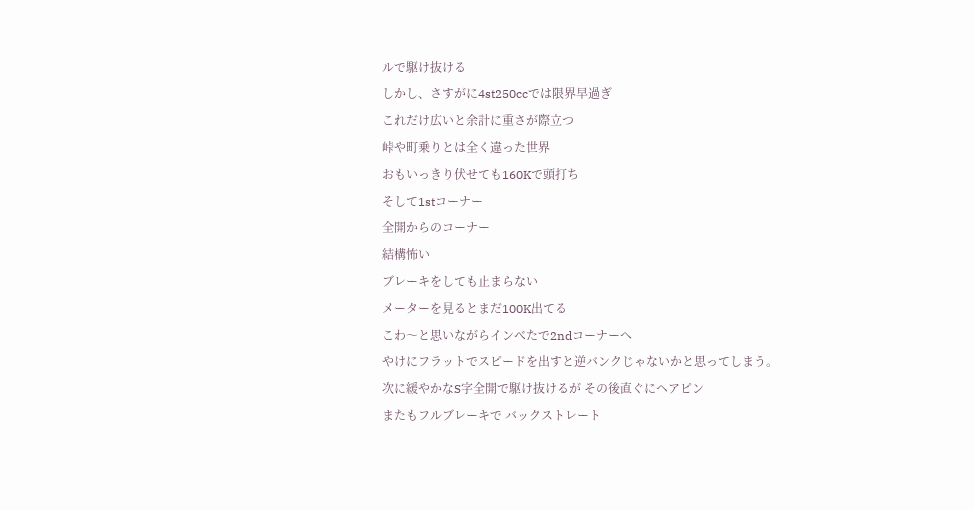ルで駆け抜ける
しかし、さすがに4st250ccでは限界早過ぎ
これだけ広いと余計に重さが際立つ
峠や町乗りとは全く違った世界
おもいっきり伏せても160Kで頭打ち
そして1stコーナー
全開からのコーナー
結構怖い
ブレーキをしても止まらない
メーターを見るとまだ100K出てる
こわ〜と思いながらインべたで2ndコーナーへ
やけにフラットでスピードを出すと逆バンクじゃないかと思ってしまう。
次に緩やかなS字全開で駆け抜けるが その後直ぐにヘアピン
またもフルブレーキで バックストレート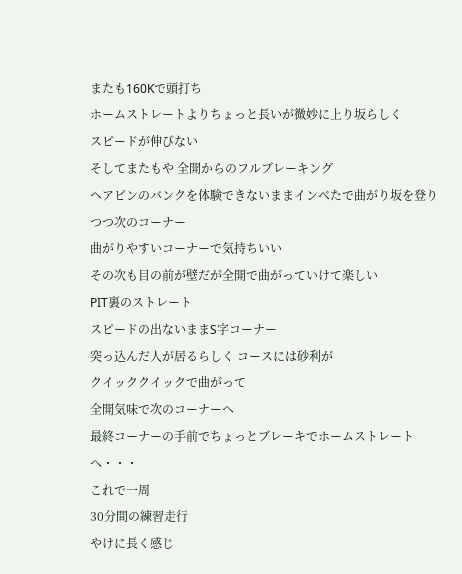またも160Kで頭打ち
ホームストレートよりちょっと長いが微妙に上り坂らしく
スピードが伸びない
そしてまたもや 全開からのフルブレーキング
ヘアピンのバンクを体験できないままインべたで曲がり坂を登りつつ次のコーナー
曲がりやすいコーナーで気持ちいい
その次も目の前が壁だが全開で曲がっていけて楽しい
PIT裏のストレート
スピードの出ないままS字コーナー
突っ込んだ人が居るらしく コースには砂利が
クイッククイックで曲がって
全開気味で次のコーナーへ
最終コーナーの手前でちょっとブレーキでホームストレートへ・・・
これで一周
30分間の練習走行
やけに長く感じ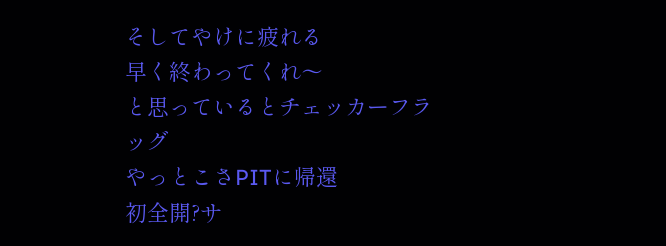そしてやけに疲れる
早く終わってくれ〜
と思っているとチェッカーフラッグ
やっとこさPITに帰還
初全開?サ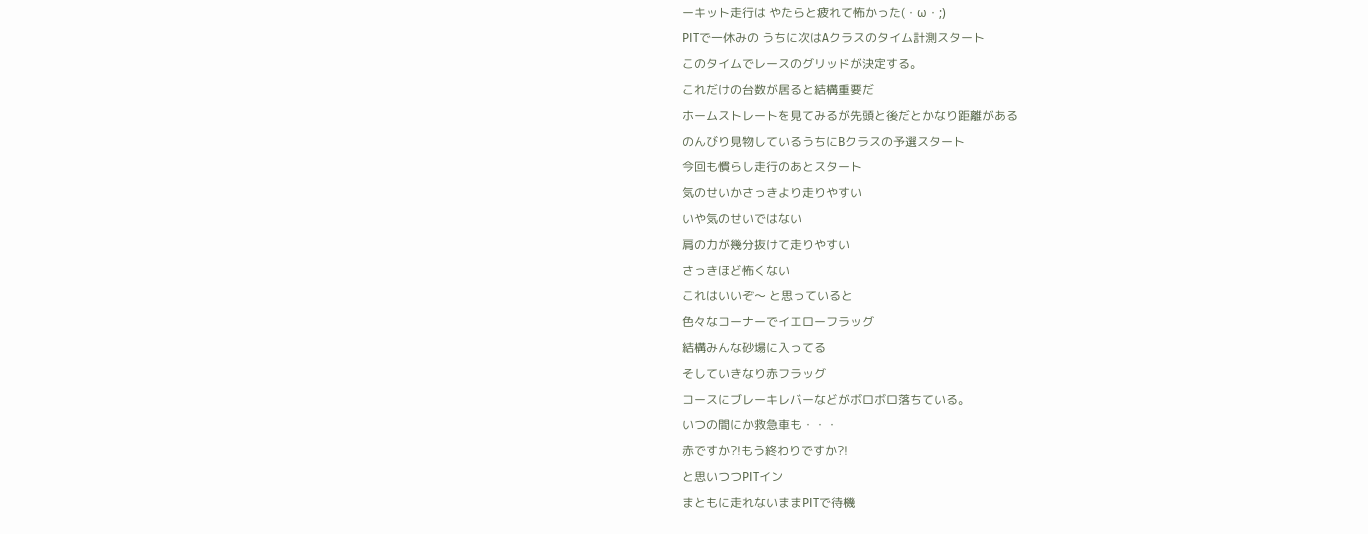ーキット走行は やたらと疲れて怖かった(・ω・;)
PITで一休みの うちに次はAクラスのタイム計測スタート
このタイムでレースのグリッドが決定する。
これだけの台数が居ると結構重要だ
ホームストレートを見てみるが先頭と後だとかなり距離がある
のんびり見物しているうちにBクラスの予選スタート
今回も慣らし走行のあとスタート
気のせいかさっきより走りやすい
いや気のせいではない
肩の力が幾分抜けて走りやすい
さっきほど怖くない
これはいいぞ〜 と思っていると
色々なコーナーでイエローフラッグ
結構みんな砂場に入ってる
そしていきなり赤フラッグ
コースにブレーキレバーなどがボロボロ落ちている。
いつの間にか救急車も・・・
赤ですか?!もう終わりですか?!
と思いつつPITイン
まともに走れないままPITで待機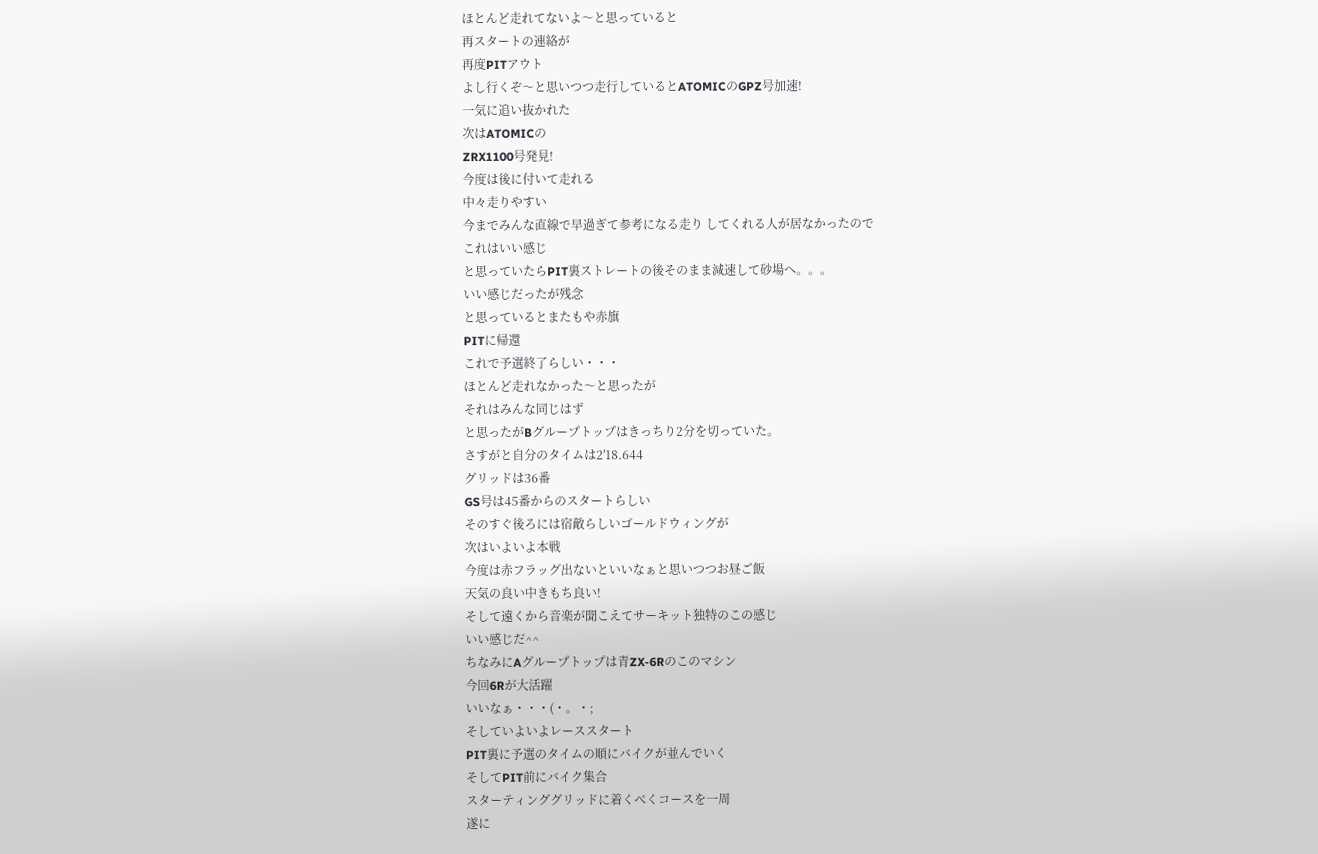ほとんど走れてないよ〜と思っていると
再スタートの連絡が
再度PITアウト
よし行くぞ〜と思いつつ走行しているとATOMICのGPZ号加速!
一気に追い抜かれた
次はATOMICの
ZRX1100号発見!
今度は後に付いて走れる
中々走りやすい
今までみんな直線で早過ぎて参考になる走り してくれる人が居なかったので
これはいい感じ
と思っていたらPIT裏ストレートの後そのまま減速して砂場へ。。。
いい感じだったが残念
と思っているとまたもや赤旗
PITに帰還
これで予選終了らしい・・・
ほとんど走れなかった〜と思ったが
それはみんな同じはず
と思ったがBグループトップはきっちり2分を切っていた。
さすがと自分のタイムは2'18.644
グリッドは36番
GS号は45番からのスタートらしい
そのすぐ後ろには宿敵らしいゴールドウィングが
次はいよいよ本戦
今度は赤フラッグ出ないといいなぁと思いつつお昼ご飯
天気の良い中きもち良い!
そして遠くから音楽が聞こえてサーキット独特のこの感じ
いい感じだ^^
ちなみにAグループトップは青ZX-6Rのこのマシン
今回6Rが大活躍
いいなぁ・・・(・。・;
そしていよいよレーススタート
PIT裏に予選のタイムの順にバイクが並んでいく
そしてPIT前にバイク集合
スターティンググリッドに着くべくコースを一周
遂に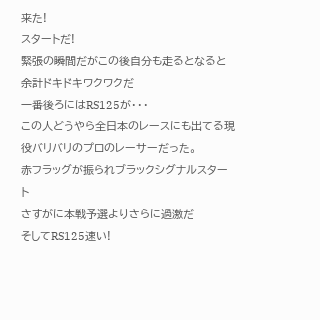来た!
スタートだ!
緊張の瞬間だがこの後自分も走るとなると余計ドキドキワクワクだ
一番後ろにはRS125が・・・
この人どうやら全日本のレースにも出てる現役バリバリのプロのレーサーだった。
赤フラッグが振られブラックシグナルスタート
さすがに本戦予選よりさらに過激だ
そしてRS125速い!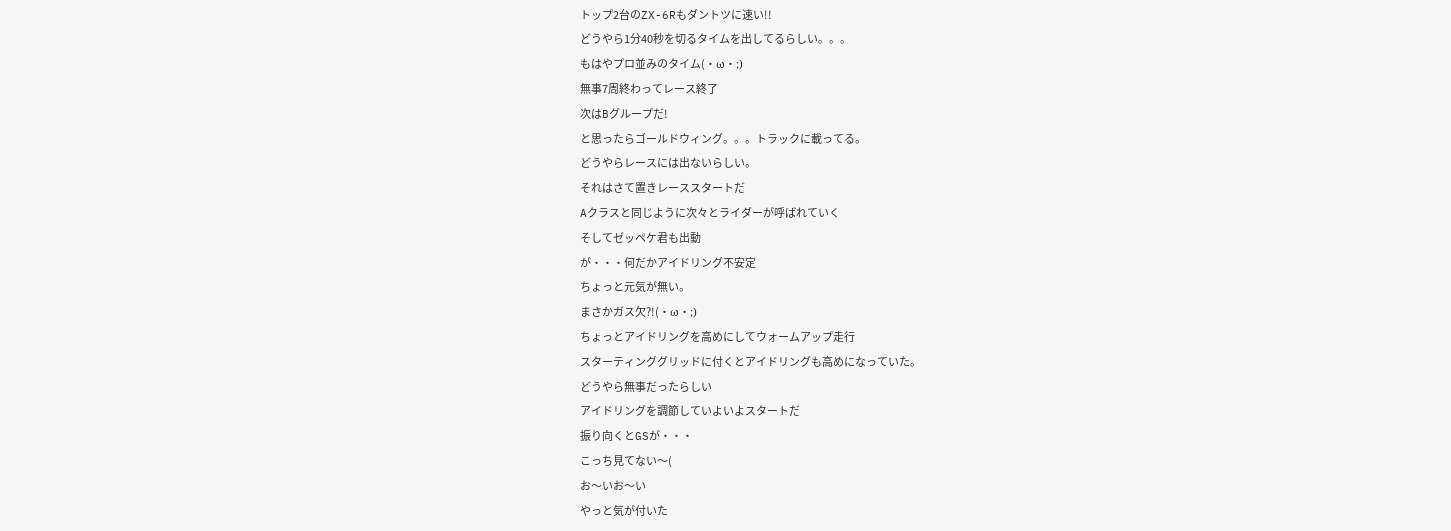トップ2台のZX-6Rもダントツに速い!!
どうやら1分40秒を切るタイムを出してるらしい。。。
もはやプロ並みのタイム(・ω・;)
無事7周終わってレース終了
次はBグループだ!
と思ったらゴールドウィング。。。トラックに載ってる。
どうやらレースには出ないらしい。
それはさて置きレーススタートだ
Aクラスと同じように次々とライダーが呼ばれていく
そしてゼッペケ君も出動
が・・・何だかアイドリング不安定
ちょっと元気が無い。
まさかガス欠?!(・ω・;)
ちょっとアイドリングを高めにしてウォームアップ走行
スターティンググリッドに付くとアイドリングも高めになっていた。
どうやら無事だったらしい
アイドリングを調節していよいよスタートだ
振り向くとGSが・・・
こっち見てない〜(
お〜いお〜い
やっと気が付いた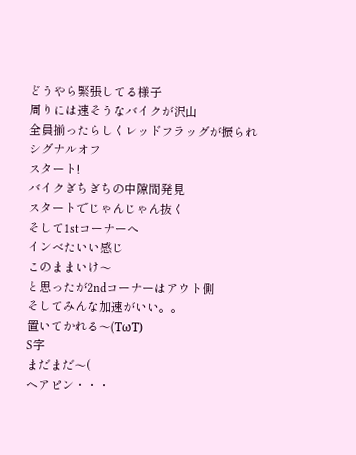どうやら緊張してる様子
周りには速そうなバイクが沢山
全員揃ったらしくレッドフラッグが振られ
シグナルオフ
スタート!
バイクぎちぎちの中隙間発見
スタートでじゃんじゃん抜く
そして1stコーナーへ
インべたいい感じ
このままいけ〜
と思ったが2ndコーナーはアウト側
そしてみんな加速がいい。。
置いてかれる〜(TωT)
S字
まだまだ〜(
ヘアピン・・・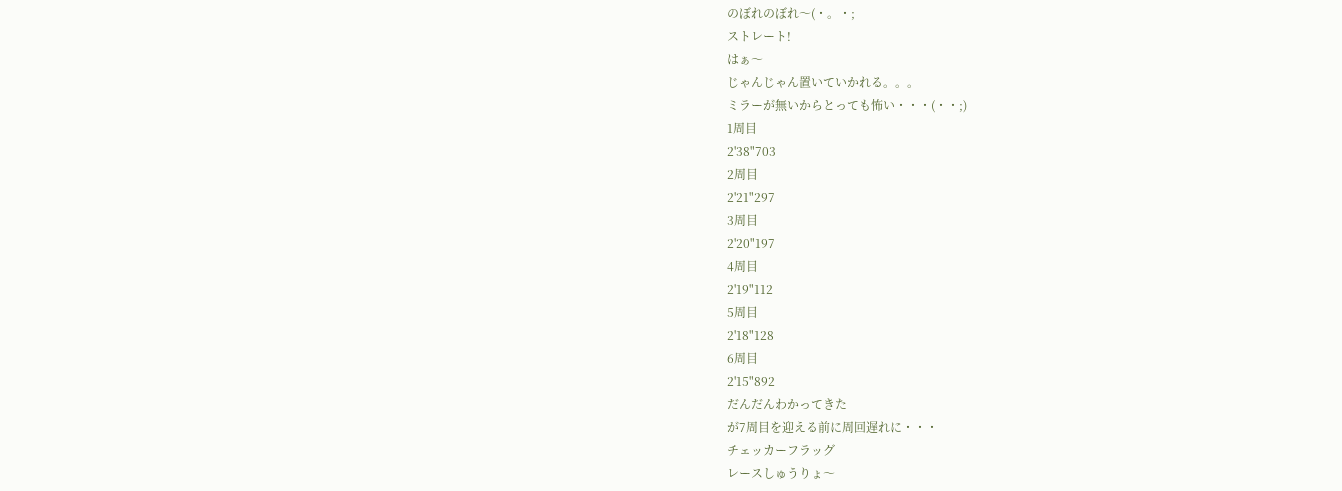のぼれのぼれ〜(・。・;
ストレート!
はぁ〜
じゃんじゃん置いていかれる。。。
ミラーが無いからとっても怖い・・・(・・;)
1周目
2'38"703
2周目
2'21"297
3周目
2'20"197
4周目
2'19"112
5周目
2'18"128
6周目
2'15"892
だんだんわかってきた
が7周目を迎える前に周回遅れに・・・
チェッカーフラッグ
レースしゅうりょ〜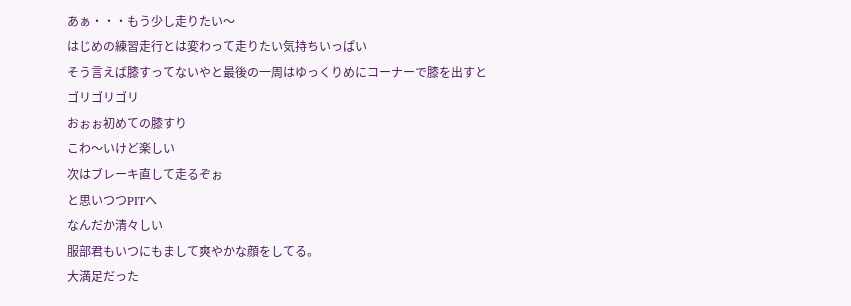あぁ・・・もう少し走りたい〜
はじめの練習走行とは変わって走りたい気持ちいっぱい
そう言えば膝すってないやと最後の一周はゆっくりめにコーナーで膝を出すと
ゴリゴリゴリ
おぉぉ初めての膝すり
こわ〜いけど楽しい
次はブレーキ直して走るぞぉ
と思いつつPITへ
なんだか清々しい
服部君もいつにもまして爽やかな顔をしてる。
大満足だった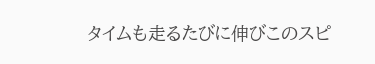タイムも走るたびに伸びこのスピ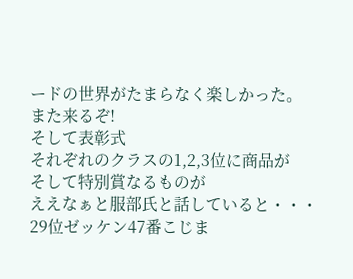ードの世界がたまらなく楽しかった。
また来るぞ!
そして表彰式
それぞれのクラスの1,2,3位に商品が
そして特別賞なるものが
ええなぁと服部氏と話していると・・・
29位ゼッケン47番こじま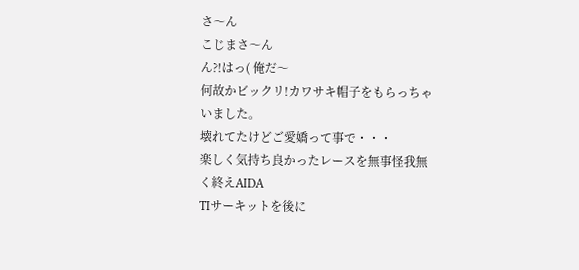さ〜ん
こじまさ〜ん
ん?!はっ( 俺だ〜
何故かビックリ!カワサキ帽子をもらっちゃいました。
壊れてたけどご愛嬌って事で・・・
楽しく気持ち良かったレースを無事怪我無く終えAIDA
TIサーキットを後に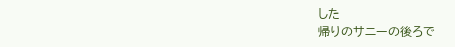した
帰りのサニーの後ろで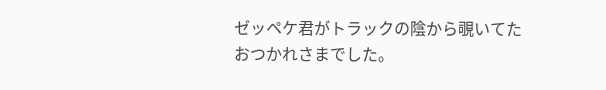ゼッペケ君がトラックの陰から覗いてた
おつかれさまでした。